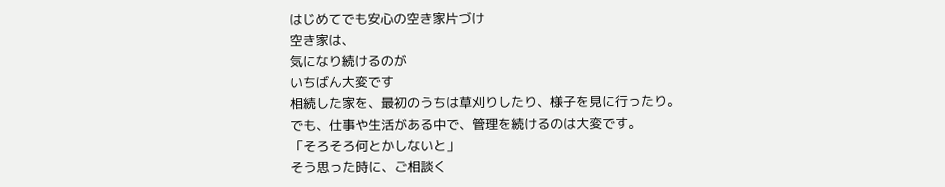はじめてでも安心の空き家片づけ
空き家は、
気になり続けるのが
いちばん大変です
相続した家を、最初のうちは草刈りしたり、様子を見に行ったり。
でも、仕事や生活がある中で、管理を続けるのは大変です。
「そろそろ何とかしないと」
そう思った時に、ご相談く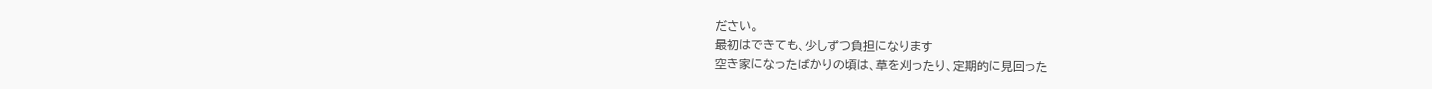ださい。
最初はできても、少しずつ負担になります
空き家になったばかりの頃は、草を刈ったり、定期的に見回った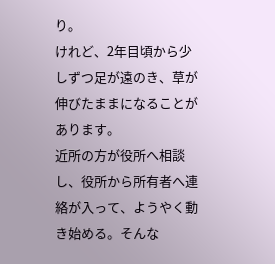り。
けれど、2年目頃から少しずつ足が遠のき、草が伸びたままになることがあります。
近所の方が役所へ相談し、役所から所有者へ連絡が入って、ようやく動き始める。そんな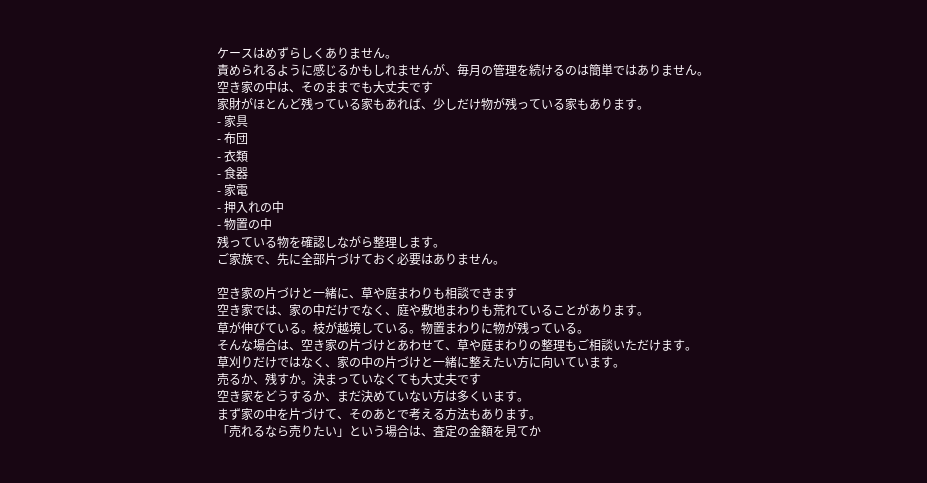ケースはめずらしくありません。
責められるように感じるかもしれませんが、毎月の管理を続けるのは簡単ではありません。
空き家の中は、そのままでも大丈夫です
家財がほとんど残っている家もあれば、少しだけ物が残っている家もあります。
- 家具
- 布団
- 衣類
- 食器
- 家電
- 押入れの中
- 物置の中
残っている物を確認しながら整理します。
ご家族で、先に全部片づけておく必要はありません。

空き家の片づけと一緒に、草や庭まわりも相談できます
空き家では、家の中だけでなく、庭や敷地まわりも荒れていることがあります。
草が伸びている。枝が越境している。物置まわりに物が残っている。
そんな場合は、空き家の片づけとあわせて、草や庭まわりの整理もご相談いただけます。
草刈りだけではなく、家の中の片づけと一緒に整えたい方に向いています。
売るか、残すか。決まっていなくても大丈夫です
空き家をどうするか、まだ決めていない方は多くいます。
まず家の中を片づけて、そのあとで考える方法もあります。
「売れるなら売りたい」という場合は、査定の金額を見てか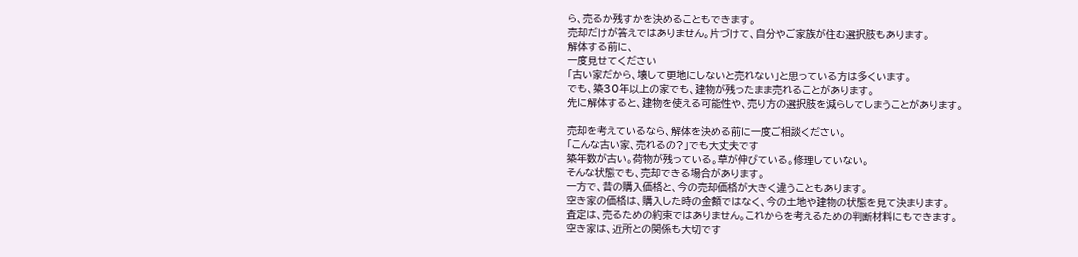ら、売るか残すかを決めることもできます。
売却だけが答えではありません。片づけて、自分やご家族が住む選択肢もあります。
解体する前に、
一度見せてください
「古い家だから、壊して更地にしないと売れない」と思っている方は多くいます。
でも、築30年以上の家でも、建物が残ったまま売れることがあります。
先に解体すると、建物を使える可能性や、売り方の選択肢を減らしてしまうことがあります。

売却を考えているなら、解体を決める前に一度ご相談ください。
「こんな古い家、売れるの?」でも大丈夫です
築年数が古い。荷物が残っている。草が伸びている。修理していない。
そんな状態でも、売却できる場合があります。
一方で、昔の購入価格と、今の売却価格が大きく違うこともあります。
空き家の価格は、購入した時の金額ではなく、今の土地や建物の状態を見て決まります。
査定は、売るための約束ではありません。これからを考えるための判断材料にもできます。
空き家は、近所との関係も大切です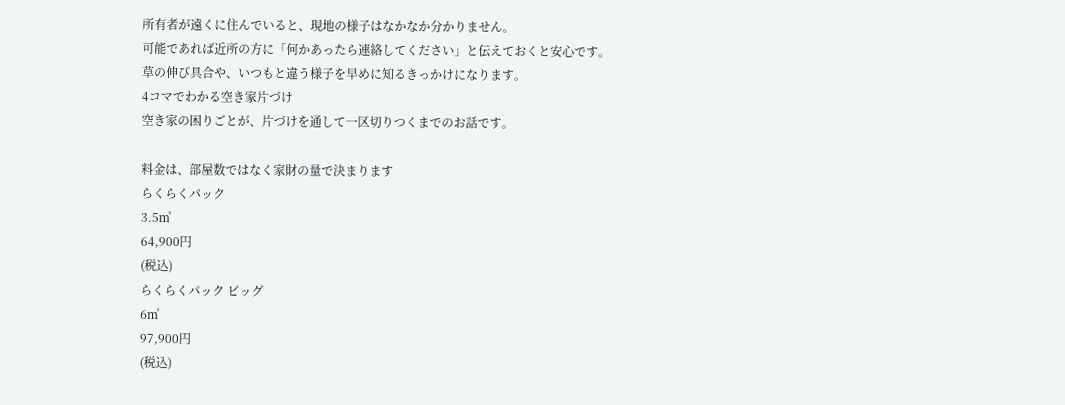所有者が遠くに住んでいると、現地の様子はなかなか分かりません。
可能であれば近所の方に「何かあったら連絡してください」と伝えておくと安心です。
草の伸び具合や、いつもと違う様子を早めに知るきっかけになります。
4コマでわかる空き家片づけ
空き家の困りごとが、片づけを通して一区切りつくまでのお話です。

料金は、部屋数ではなく家財の量で決まります
らくらくパック
3.5㎥
64,900円
(税込)
らくらくパック ビッグ
6㎥
97,900円
(税込)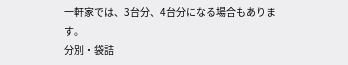一軒家では、3台分、4台分になる場合もあります。
分別・袋詰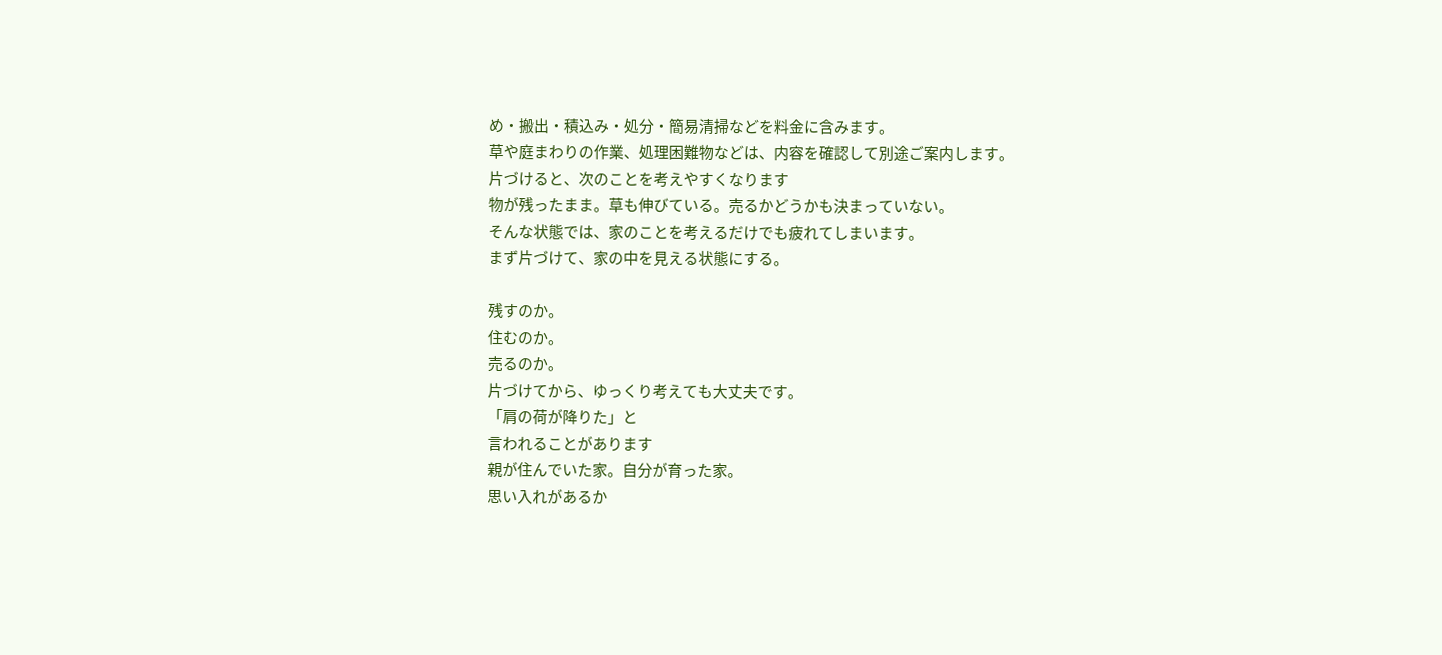め・搬出・積込み・処分・簡易清掃などを料金に含みます。
草や庭まわりの作業、処理困難物などは、内容を確認して別途ご案内します。
片づけると、次のことを考えやすくなります
物が残ったまま。草も伸びている。売るかどうかも決まっていない。
そんな状態では、家のことを考えるだけでも疲れてしまいます。
まず片づけて、家の中を見える状態にする。

残すのか。
住むのか。
売るのか。
片づけてから、ゆっくり考えても大丈夫です。
「肩の荷が降りた」と
言われることがあります
親が住んでいた家。自分が育った家。
思い入れがあるか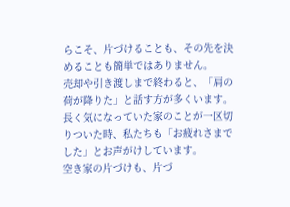らこそ、片づけることも、その先を決めることも簡単ではありません。
売却や引き渡しまで終わると、「肩の荷が降りた」と話す方が多くいます。
長く気になっていた家のことが一区切りついた時、私たちも「お疲れさまでした」とお声がけしています。
空き家の片づけも、片づ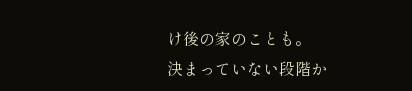け後の家のことも。
決まっていない段階か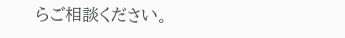らご相談ください。